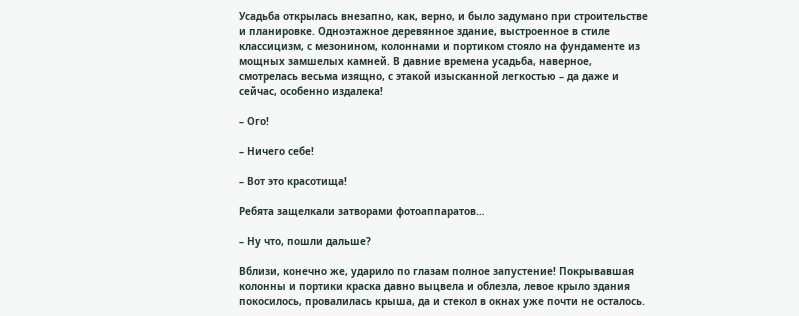Усадьба открылась внезапно, как, верно, и было задумано при строительстве и планировке. Одноэтажное деревянное здание, выстроенное в стиле классицизм, с мезонином, колоннами и портиком стояло на фундаменте из мощных замшелых камней. В давние времена усадьба, наверное, смотрелась весьма изящно, с этакой изысканной легкостью – да даже и сейчас, особенно издалека!

– Ого!

– Ничего себе!

– Вот это красотища!

Ребята защелкали затворами фотоаппаратов…

– Ну что, пошли дальше?

Вблизи, конечно же, ударило по глазам полное запустение! Покрывавшая колонны и портики краска давно выцвела и облезла, левое крыло здания покосилось, провалилась крыша, да и стекол в окнах уже почти не осталось.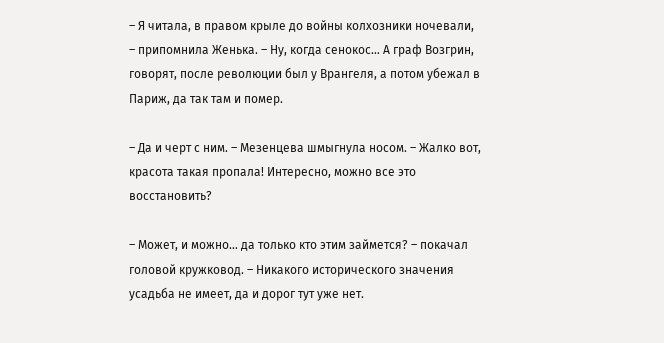– Я читала, в правом крыле до войны колхозники ночевали, – припомнила Женька. – Ну, когда сенокос… А граф Возгрин, говорят, после революции был у Врангеля, а потом убежал в Париж, да так там и помер.

– Да и черт с ним. – Мезенцева шмыгнула носом. – Жалко вот, красота такая пропала! Интересно, можно все это восстановить?

– Может, и можно… да только кто этим займется? – покачал головой кружковод. – Никакого исторического значения усадьба не имеет, да и дорог тут уже нет.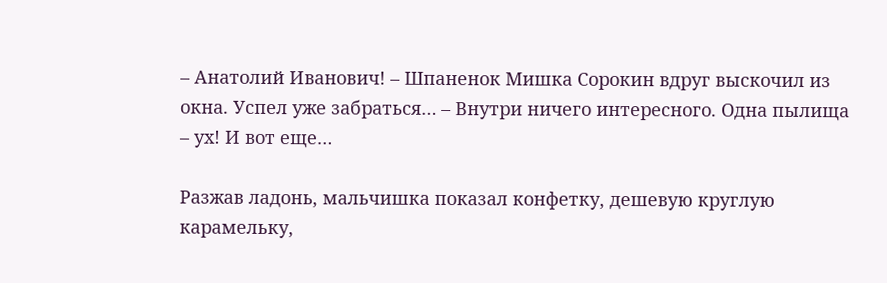– Анатолий Иванович! – Шпаненок Мишка Сорокин вдруг выскочил из окна. Успел уже забраться… – Внутри ничего интересного. Одна пылища – ух! И вот еще…

Разжав ладонь, мальчишка показал конфетку, дешевую круглую карамельку,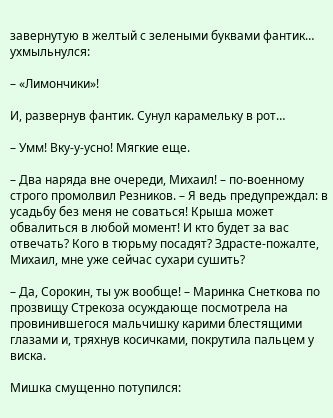завернутую в желтый с зелеными буквами фантик… ухмыльнулся:

– «Лимончики»!

И, развернув фантик. Сунул карамельку в рот…

– Умм! Вку-у-усно! Мягкие еще.

– Два наряда вне очереди, Михаил! – по-военному строго промолвил Резников. – Я ведь предупреждал: в усадьбу без меня не соваться! Крыша может обвалиться в любой момент! И кто будет за вас отвечать? Кого в тюрьму посадят? Здрасте-пожалте, Михаил, мне уже сейчас сухари сушить?

– Да, Сорокин, ты уж вообще! – Маринка Снеткова по прозвищу Стрекоза осуждающе посмотрела на провинившегося мальчишку карими блестящими глазами и, тряхнув косичками, покрутила пальцем у виска.

Мишка смущенно потупился: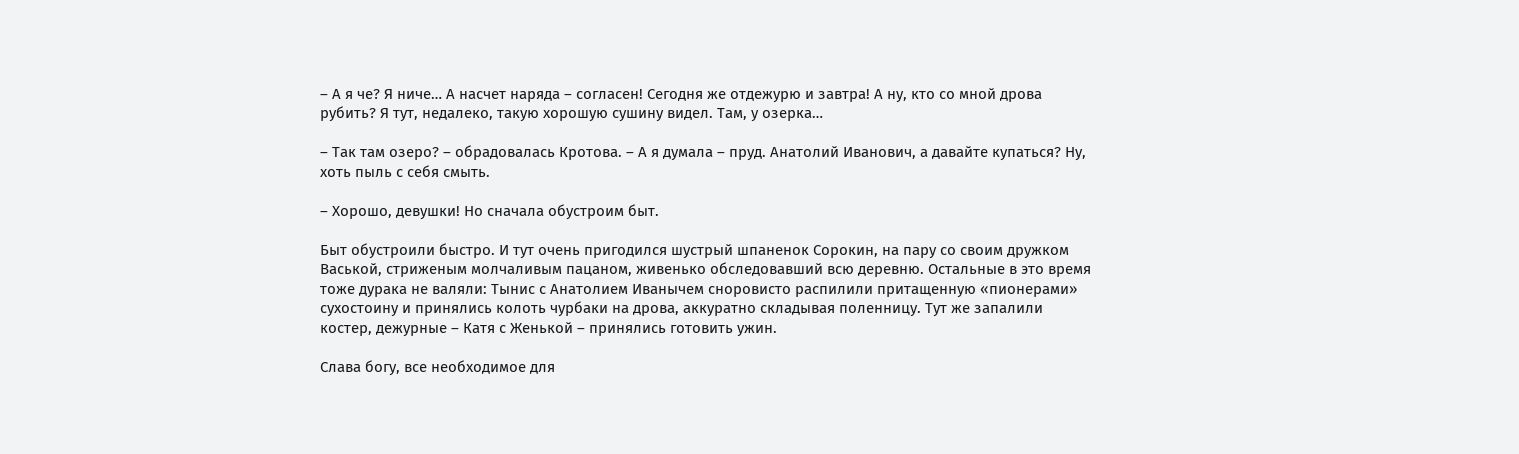– А я че? Я ниче… А насчет наряда – согласен! Сегодня же отдежурю и завтра! А ну, кто со мной дрова рубить? Я тут, недалеко, такую хорошую сушину видел. Там, у озерка…

– Так там озеро? – обрадовалась Кротова. – А я думала – пруд. Анатолий Иванович, а давайте купаться? Ну, хоть пыль с себя смыть.

– Хорошо, девушки! Но сначала обустроим быт.

Быт обустроили быстро. И тут очень пригодился шустрый шпаненок Сорокин, на пару со своим дружком Васькой, стриженым молчаливым пацаном, живенько обследовавший всю деревню. Остальные в это время тоже дурака не валяли: Тынис с Анатолием Иванычем сноровисто распилили притащенную «пионерами» сухостоину и принялись колоть чурбаки на дрова, аккуратно складывая поленницу. Тут же запалили костер, дежурные – Катя с Женькой – принялись готовить ужин.

Слава богу, все необходимое для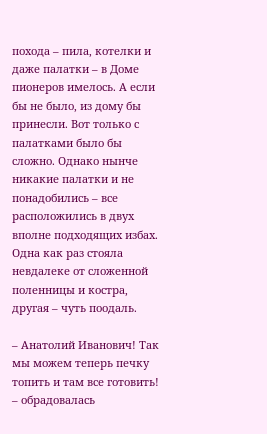похода – пила, котелки и даже палатки – в Доме пионеров имелось. А если бы не было, из дому бы принесли. Вот только с палатками было бы сложно. Однако нынче никакие палатки и не понадобились – все расположились в двух вполне подходящих избах. Одна как раз стояла невдалеке от сложенной поленницы и костра, другая – чуть поодаль.

– Анатолий Иванович! Так мы можем теперь печку топить и там все готовить! – обрадовалась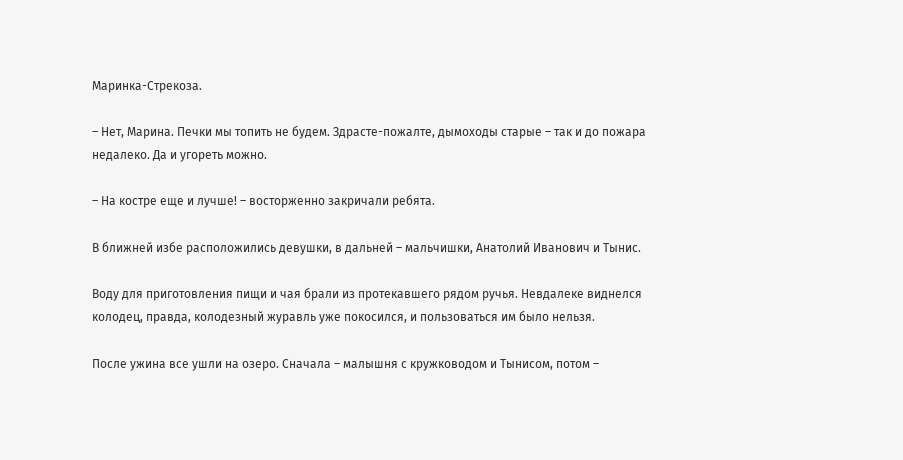Маринка-Стрекоза.

– Нет, Марина. Печки мы топить не будем. Здрасте-пожалте, дымоходы старые – так и до пожара недалеко. Да и угореть можно.

– На костре еще и лучше! – восторженно закричали ребята.

В ближней избе расположились девушки, в дальней – мальчишки, Анатолий Иванович и Тынис.

Воду для приготовления пищи и чая брали из протекавшего рядом ручья. Невдалеке виднелся колодец, правда, колодезный журавль уже покосился, и пользоваться им было нельзя.

После ужина все ушли на озеро. Сначала – малышня с кружководом и Тынисом, потом –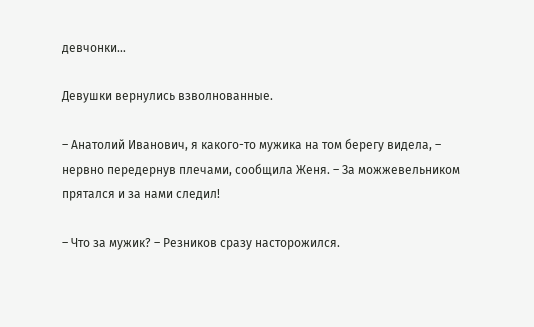девчонки…

Девушки вернулись взволнованные.

– Анатолий Иванович, я какого-то мужика на том берегу видела, – нервно передернув плечами, сообщила Женя. – За можжевельником прятался и за нами следил!

– Что за мужик? – Резников сразу насторожился.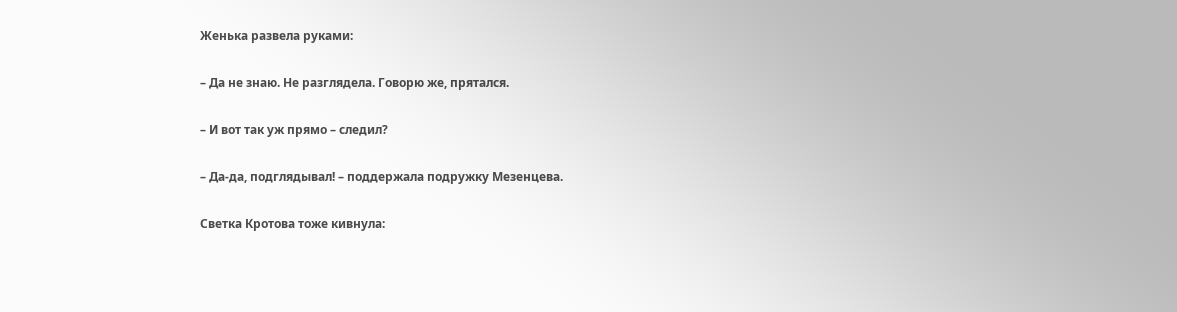Женька развела руками:

– Да не знаю. Не разглядела. Говорю же, прятался.

– И вот так уж прямо – следил?

– Да-да, подглядывал! – поддержала подружку Мезенцева.

Светка Кротова тоже кивнула: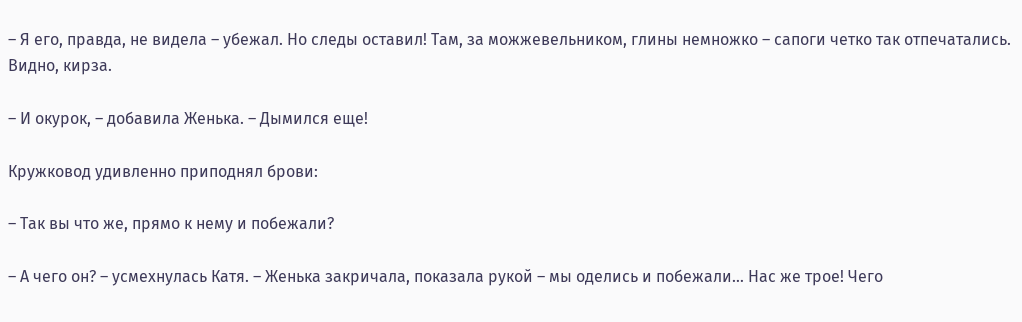– Я его, правда, не видела – убежал. Но следы оставил! Там, за можжевельником, глины немножко – сапоги четко так отпечатались. Видно, кирза.

– И окурок, – добавила Женька. – Дымился еще!

Кружковод удивленно приподнял брови:

– Так вы что же, прямо к нему и побежали?

– А чего он? – усмехнулась Катя. – Женька закричала, показала рукой – мы оделись и побежали… Нас же трое! Чего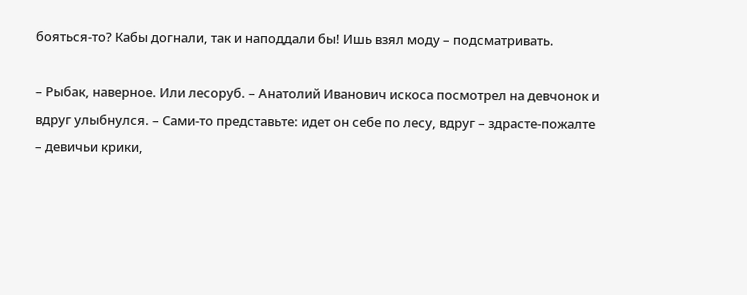бояться-то? Кабы догнали, так и наподдали бы! Ишь взял моду – подсматривать.

– Рыбак, наверное. Или лесоруб. – Анатолий Иванович искоса посмотрел на девчонок и вдруг улыбнулся. – Сами-то представьте: идет он себе по лесу, вдруг – здрасте-пожалте – девичьи крики,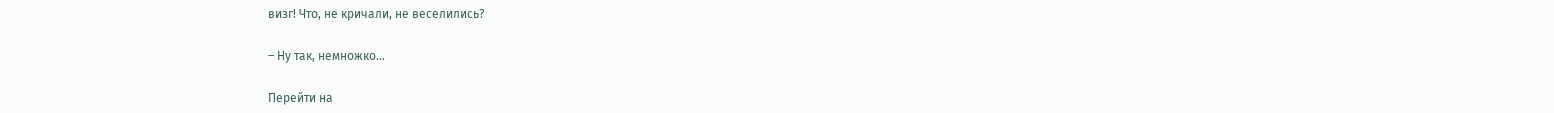визг! Что, не кричали, не веселились?

– Ну так, немножко…

Перейти на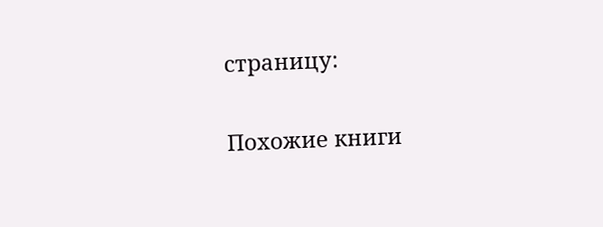страницу:

Похожие книги